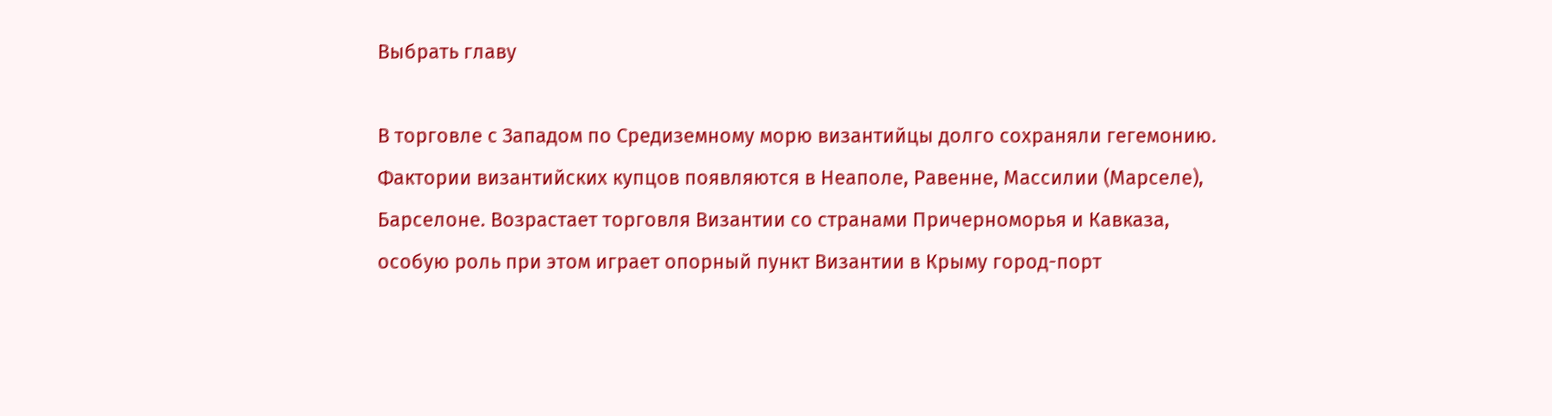Выбрать главу

В торговле с Западом по Средиземному морю византийцы долго сохраняли гегемонию. Фактории византийских купцов появляются в Неаполе, Равенне, Массилии (Марселе), Барселоне. Возрастает торговля Византии со странами Причерноморья и Кавказа, особую роль при этом играет опорный пункт Византии в Крыму город-порт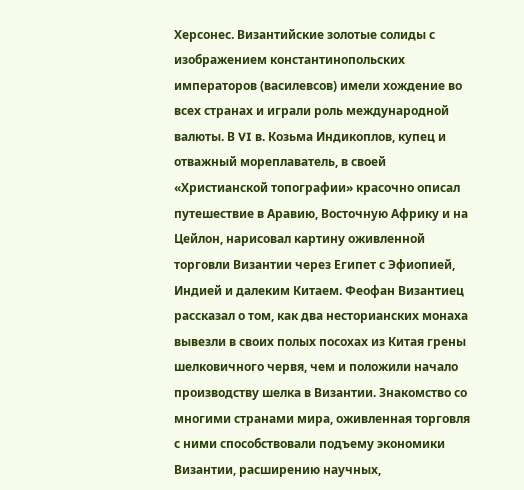Херсонес. Византийские золотые солиды с изображением константинопольских императоров (василевсов) имели хождение во всех странах и играли роль международной валюты. В VI в. Козьма Индикоплов, купец и отважный мореплаватель, в своей «Христианской топографии» красочно описал путешествие в Аравию, Восточную Африку и на Цейлон, нарисовал картину оживленной торговли Византии через Египет с Эфиопией, Индией и далеким Китаем. Феофан Византиец рассказал о том, как два несторианских монаха вывезли в своих полых посохах из Китая грены шелковичного червя, чем и положили начало производству шелка в Византии. Знакомство со многими странами мира, оживленная торговля с ними способствовали подъему экономики Византии, расширению научных,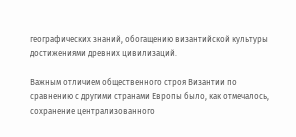географических знаний, обогащению византийской культуры достижениями древних цивилизаций.

Важным отличием общественного строя Византии по сравнению с другими странами Европы было, как отмечалось, сохранение централизованного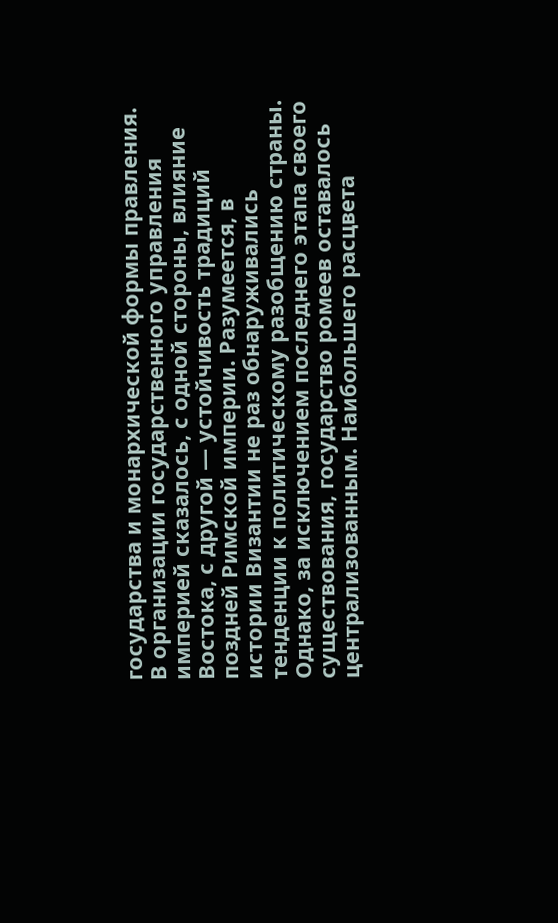государства и монархической формы правления. В организации государственного управления империей сказалось, с одной стороны, влияние Востока, с другой — устойчивость традиций поздней Римской империи. Разумеется, в истории Византии не раз обнаруживались тенденции к политическому разобщению страны. Однако, за исключением последнего этапа своего существования, государство ромеев оставалось централизованным. Наибольшего расцвета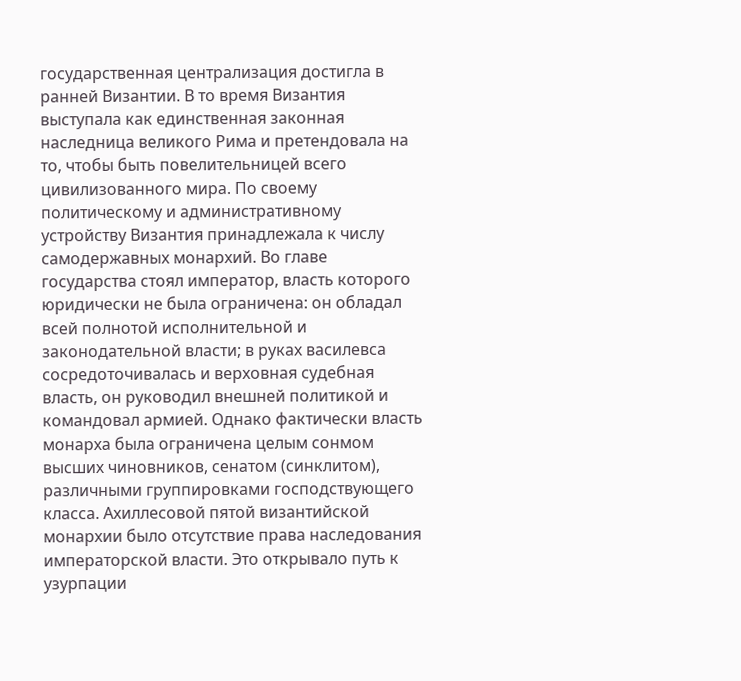государственная централизация достигла в ранней Византии. В то время Византия выступала как единственная законная наследница великого Рима и претендовала на то, чтобы быть повелительницей всего цивилизованного мира. По своему политическому и административному устройству Византия принадлежала к числу самодержавных монархий. Во главе государства стоял император, власть которого юридически не была ограничена: он обладал всей полнотой исполнительной и законодательной власти; в руках василевса сосредоточивалась и верховная судебная власть, он руководил внешней политикой и командовал армией. Однако фактически власть монарха была ограничена целым сонмом высших чиновников, сенатом (синклитом), различными группировками господствующего класса. Ахиллесовой пятой византийской монархии было отсутствие права наследования императорской власти. Это открывало путь к узурпации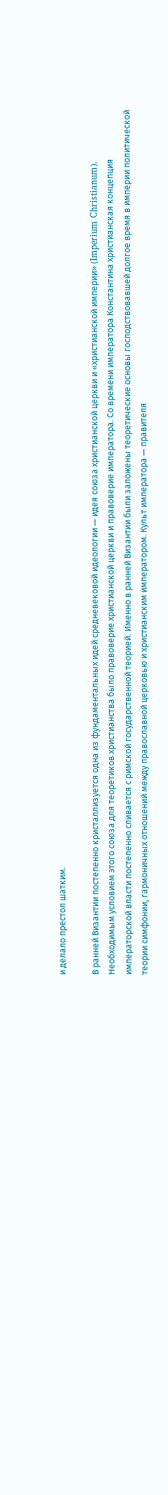и делало престол шатким.

В ранней Византии постепенно кристаллизуется одна из фундаментальных идей средневековой идеологии — идея союза христианской церкви и «христианской империи» (Imperium Christianum). Необходимым условием этого союза для теоретиков христианства было правоверие христианской церкви и правоверие императора. Со времени императора Константина христианская концепция императорской власти постепенно сливается с римской государственной теорией. Именно в ранней Византии были заложены теоретические основы господствовавшей долгое время в империи политической теории симфонии, гармоничных отношений между православной церковью и христианским императором. Культ императора — правителя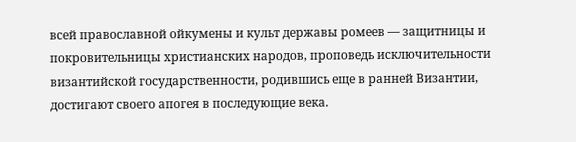всей православной ойкумены и культ державы ромеев — защитницы и покровительницы христианских народов, проповедь исключительности византийской государственности, родившись еще в ранней Византии, достигают своего апогея в последующие века.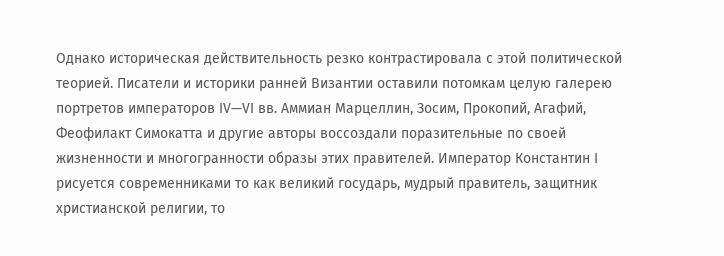Однако историческая действительность резко контрастировала с этой политической теорией. Писатели и историки ранней Византии оставили потомкам целую галерею портретов императоров IV—VI вв. Аммиан Марцеллин, Зосим, Прокопий, Агафий, Феофилакт Симокатта и другие авторы воссоздали поразительные по своей жизненности и многогранности образы этих правителей. Император Константин I рисуется современниками то как великий государь, мудрый правитель, защитник христианской религии, то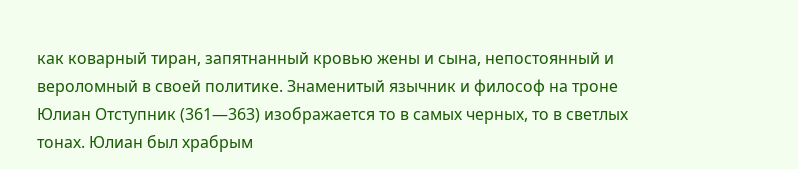как коварный тиран, запятнанный кровью жены и сына, непостоянный и вероломный в своей политике. Знаменитый язычник и философ на троне Юлиан Отступник (361—363) изображается то в самых черных, то в светлых тонах. Юлиан был храбрым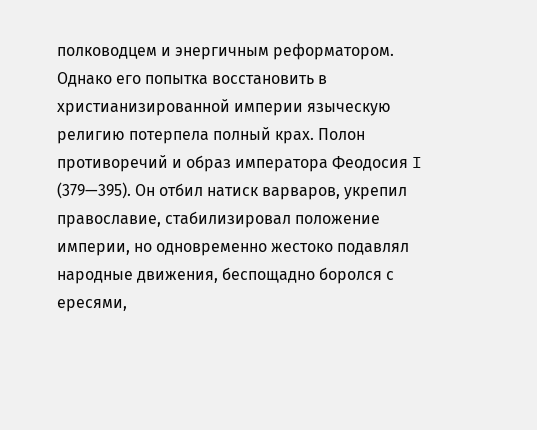полководцем и энергичным реформатором. Однако его попытка восстановить в христианизированной империи языческую религию потерпела полный крах. Полон противоречий и образ императора Феодосия I (379—395). Он отбил натиск варваров, укрепил православие, стабилизировал положение империи, но одновременно жестоко подавлял народные движения, беспощадно боролся с ересями,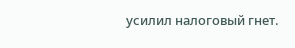усилил налоговый гнет.